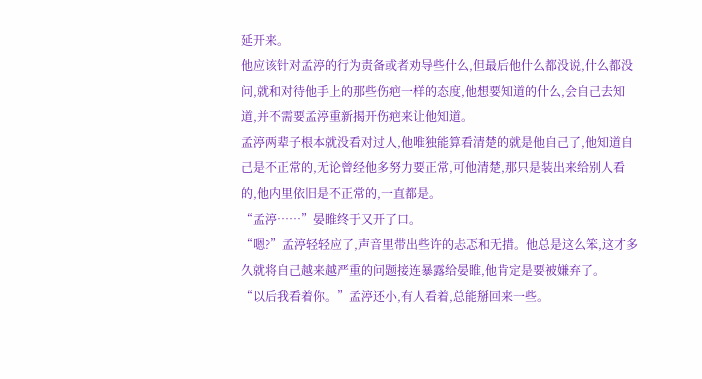延开来。
他应该针对孟渟的行为责备或者劝导些什么,但最后他什么都没说,什么都没问,就和对待他手上的那些伤疤一样的态度,他想要知道的什么,会自己去知道,并不需要孟渟重新揭开伤疤来让他知道。
孟渟两辈子根本就没看对过人,他唯独能算看清楚的就是他自己了,他知道自己是不正常的,无论曾经他多努力要正常,可他清楚,那只是装出来给别人看的,他内里依旧是不正常的,一直都是。
“孟渟……”晏睢终于又开了口。
“嗯?”孟渟轻轻应了,声音里带出些许的忐忑和无措。他总是这么笨,这才多久就将自己越来越严重的问题接连暴露给晏睢,他肯定是要被嫌弃了。
“以后我看着你。”孟渟还小,有人看着,总能掰回来一些。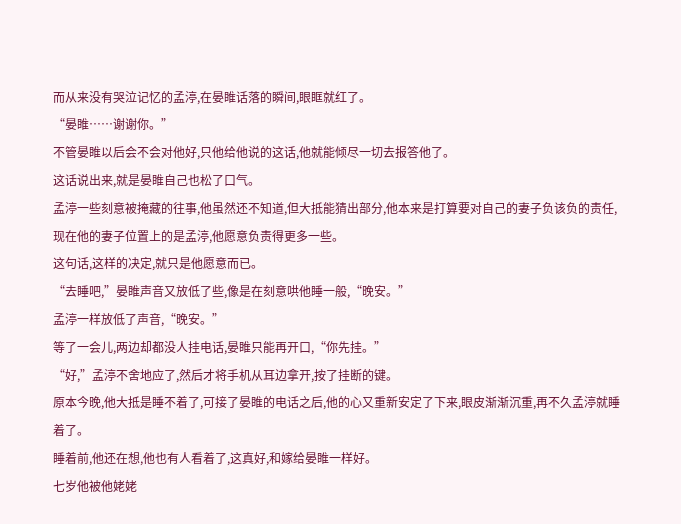而从来没有哭泣记忆的孟渟,在晏睢话落的瞬间,眼眶就红了。
“晏睢……谢谢你。”
不管晏睢以后会不会对他好,只他给他说的这话,他就能倾尽一切去报答他了。
这话说出来,就是晏睢自己也松了口气。
孟渟一些刻意被掩藏的往事,他虽然还不知道,但大抵能猜出部分,他本来是打算要对自己的妻子负该负的责任,现在他的妻子位置上的是孟渟,他愿意负责得更多一些。
这句话,这样的决定,就只是他愿意而已。
“去睡吧,”晏睢声音又放低了些,像是在刻意哄他睡一般,“晚安。”
孟渟一样放低了声音,“晚安。”
等了一会儿,两边却都没人挂电话,晏睢只能再开口,“你先挂。”
“好,”孟渟不舍地应了,然后才将手机从耳边拿开,按了挂断的键。
原本今晚,他大抵是睡不着了,可接了晏睢的电话之后,他的心又重新安定了下来,眼皮渐渐沉重,再不久孟渟就睡着了。
睡着前,他还在想,他也有人看着了,这真好,和嫁给晏睢一样好。
七岁他被他姥姥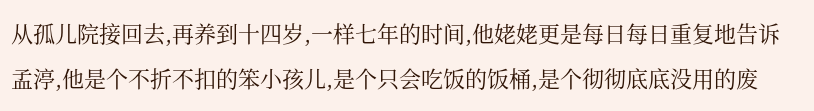从孤儿院接回去,再养到十四岁,一样七年的时间,他姥姥更是每日每日重复地告诉孟渟,他是个不折不扣的笨小孩儿,是个只会吃饭的饭桶,是个彻彻底底没用的废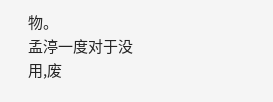物。
孟渟一度对于没用,废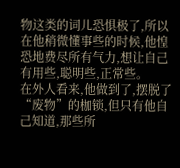物这类的词儿恐惧极了,所以在他稍微懂事些的时候,他惶恐地费尽所有气力,想让自己有用些,聪明些,正常些。
在外人看来,他做到了,摆脱了“废物”的枷锁,但只有他自己知道,那些所